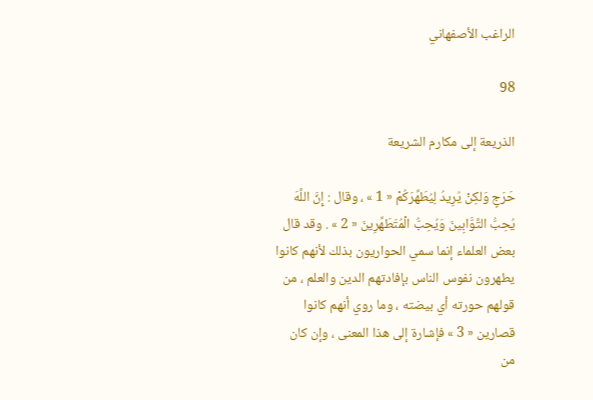الراغب الأصفهاني

98

الذريعة إلى مكارم الشريعة

حَرَجٍ وَلكِنْ يُرِيدُ لِيُطَهِّرَكُمْ « 1 » ، وقال : إِنَّ اللَّهَ يُحِبُّ التَّوَّابِينَ وَيُحِبُّ الْمُتَطَهِّرِينَ « 2 » . وقد قال بعض العلماء إنما سمي الحواريون بذلك لأنهم كانوا يطهرون نفوس الناس بإفادتهم الدين والعلم ، من قولهم حورته أي بيضته ، وما روي أنهم كانوا قصارين « 3 » فإشارة إلى هذا المعنى ، وإن كان من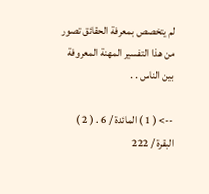لم يتخصص بمعرفة الحقائق تصور من هذا التفسير المهنة المعروفة بين الناس . .

--> ( 1 ) المائدة / 6 . ( 2 ) البقرة / 222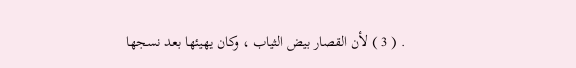. ( 3 ) لأن القصار بيض الثياب ، وكان يهيئها بعد نسجها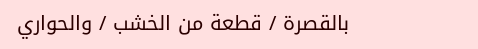بالقصرة / قطعة من الخشب / والحواري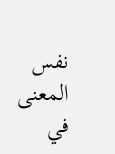نفس المعنى في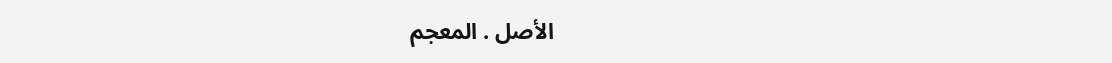الأصل . المعجم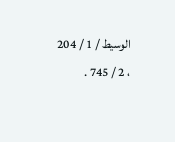الوسيط / 1 / 204 ، 2 / 745 .